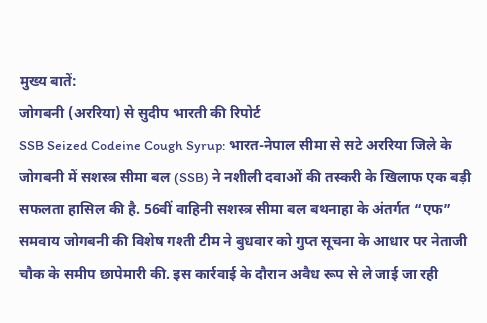मुख्य बातें:
जोगबनी (अररिया) से सुदीप भारती की रिपोर्ट
SSB Seized Codeine Cough Syrup: भारत-नेपाल सीमा से सटे अररिया जिले के जोगबनी में सशस्त्र सीमा बल (SSB) ने नशीली दवाओं की तस्करी के खिलाफ एक बड़ी सफलता हासिल की है. 56वीं वाहिनी सशस्त्र सीमा बल बथनाहा के अंतर्गत “एफ” समवाय जोगबनी की विशेष गश्ती टीम ने बुधवार को गुप्त सूचना के आधार पर नेताजी चौक के समीप छापेमारी की. इस कार्रवाई के दौरान अवैध रूप से ले जाई जा रही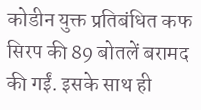कोडीन युक्त प्रतिबंधित कफ सिरप की 89 बोतलें बरामद की गईं. इसके साथ ही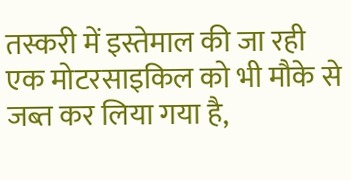तस्करी में इस्तेमाल की जा रही एक मोटरसाइकिल को भी मौके से जब्त कर लिया गया है,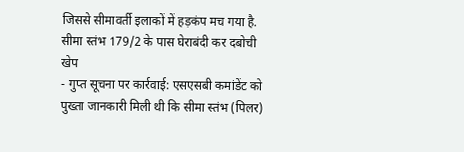जिससे सीमावर्ती इलाकों में हड़कंप मच गया है.
सीमा स्तंभ 179/2 के पास घेराबंदी कर दबोची खेप
- गुप्त सूचना पर कार्रवाई: एसएसबी कमांडेंट को पुख्ता जानकारी मिली थी कि सीमा स्तंभ (पिलर)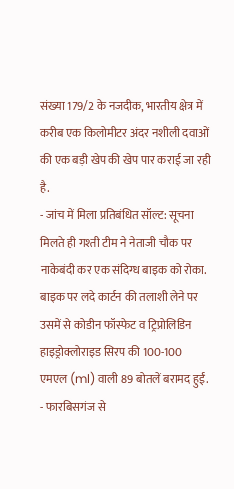संख्या 179/2 के नजदीक, भारतीय क्षेत्र में करीब एक किलोमीटर अंदर नशीली दवाओं की एक बड़ी खेप की खेप पार कराई जा रही है.
- जांच में मिला प्रतिबंधित सॉल्ट: सूचना मिलते ही गश्ती टीम ने नेताजी चौक पर नाकेबंदी कर एक संदिग्ध बाइक को रोका. बाइक पर लदे कार्टन की तलाशी लेने पर उसमें से कोडीन फॉस्फेट व ट्रिप्रोलिडिन हाइड्रोक्लोराइड सिरप की 100-100 एमएल (ml) वाली 89 बोतलें बरामद हुईं.
- फारबिसगंज से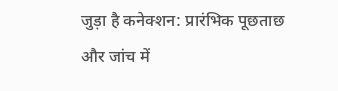जुड़ा है कनेक्शन: प्रारंभिक पूछताछ और जांच में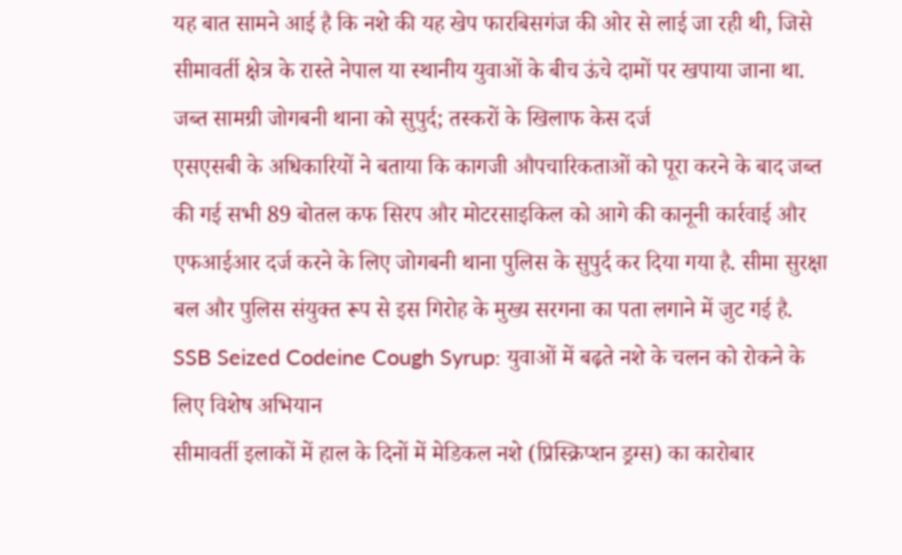यह बात सामने आई है कि नशे की यह खेप फारबिसगंज की ओर से लाई जा रही थी, जिसे सीमावर्ती क्षेत्र के रास्ते नेपाल या स्थानीय युवाओं के बीच ऊंचे दामों पर खपाया जाना था.
जब्त सामग्री जोगबनी थाना को सुपुर्द; तस्करों के खिलाफ केस दर्ज
एसएसबी के अधिकारियों ने बताया कि कागजी औपचारिकताओं को पूरा करने के बाद जब्त की गई सभी 89 बोतल कफ सिरप और मोटरसाइकिल को आगे की कानूनी कार्रवाई और एफआईआर दर्ज करने के लिए जोगबनी थाना पुलिस के सुपुर्द कर दिया गया है. सीमा सुरक्षा बल और पुलिस संयुक्त रूप से इस गिरोह के मुख्य सरगना का पता लगाने में जुट गई है.
SSB Seized Codeine Cough Syrup: युवाओं में बढ़ते नशे के चलन को रोकने के लिए विशेष अभियान
सीमावर्ती इलाकों में हाल के दिनों में मेडिकल नशे (प्रिस्क्रिप्शन ड्रग्स) का कारोबार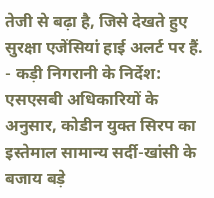तेजी से बढ़ा है, जिसे देखते हुए सुरक्षा एजेंसियां हाई अलर्ट पर हैं.
- कड़ी निगरानी के निर्देश: एसएसबी अधिकारियों के अनुसार, कोडीन युक्त सिरप का इस्तेमाल सामान्य सर्दी-खांसी के बजाय बड़े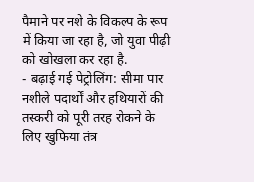पैमाने पर नशे के विकल्प के रूप में किया जा रहा है, जो युवा पीढ़ी को खोखला कर रहा है.
- बढ़ाई गई पेट्रोलिंग: सीमा पार नशीले पदार्थों और हथियारों की तस्करी को पूरी तरह रोकने के लिए खुफिया तंत्र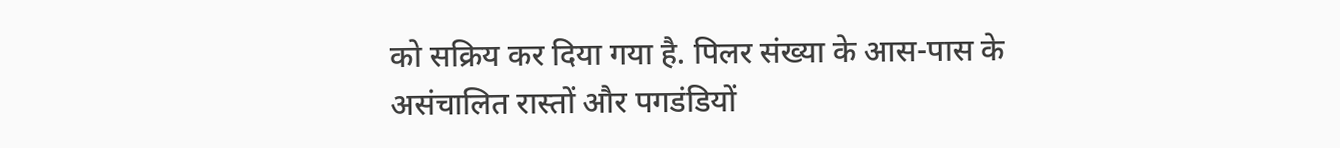को सक्रिय कर दिया गया है. पिलर संख्या के आस-पास के असंचालित रास्तों और पगडंडियों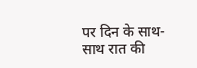पर दिन के साथ-साथ रात की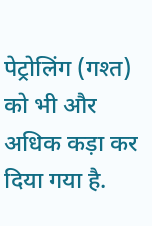पेट्रोलिंग (गश्त) को भी और अधिक कड़ा कर दिया गया है.